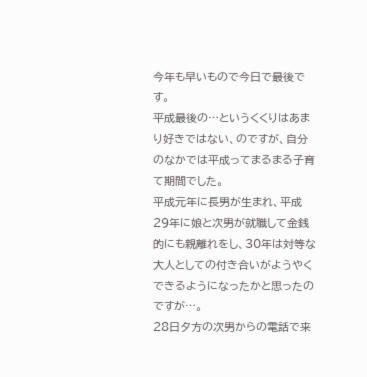今年も早いもので今日で最後です。
平成最後の…というくくりはあまり好きではない、のですが、自分のなかでは平成ってまるまる子育て期間でした。
平成元年に長男が生まれ、平成29年に娘と次男が就職して金銭的にも親離れをし、30年は対等な大人としての付き合いがようやくできるようになったかと思ったのですが…。
28日夕方の次男からの電話で来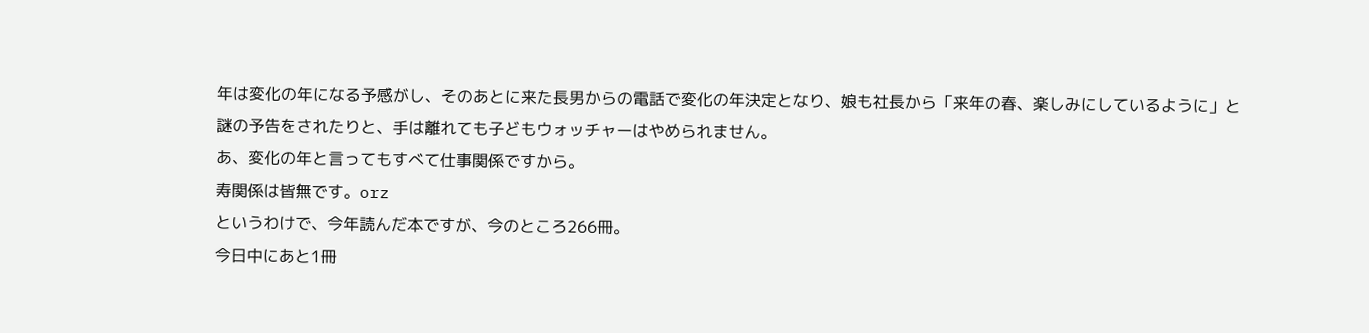年は変化の年になる予感がし、そのあとに来た長男からの電話で変化の年決定となり、娘も社長から「来年の春、楽しみにしているように」と謎の予告をされたりと、手は離れても子どもウォッチャーはやめられません。
あ、変化の年と言ってもすべて仕事関係ですから。
寿関係は皆無です。orz
というわけで、今年読んだ本ですが、今のところ266冊。
今日中にあと1冊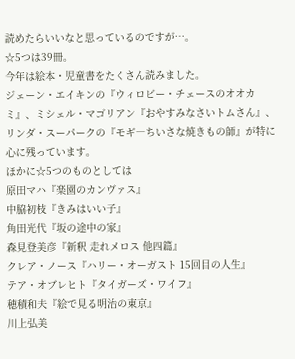読めたらいいなと思っているのですが…。
☆5つは39冊。
今年は絵本・児童書をたくさん読みました。
ジェーン・エイキンの『ウィロビー・チェースのオオカミ』、ミシェル・マゴリアン『おやすみなさいトムさん』、リンダ・スーパークの『モギ―ちいさな焼きもの師』が特に心に残っています。
ほかに☆5つのものとしては
原田マハ『楽園のカンヴァス』
中脇初枝『きみはいい子』
角田光代『坂の途中の家』
森見登美彦『新釈 走れメロス 他四篇』
クレア・ノース『ハリー・オーガスト 15回目の人生』
テア・オブレヒト『タイガーズ・ワイフ』
穂積和夫『絵で見る明治の東京』
川上弘美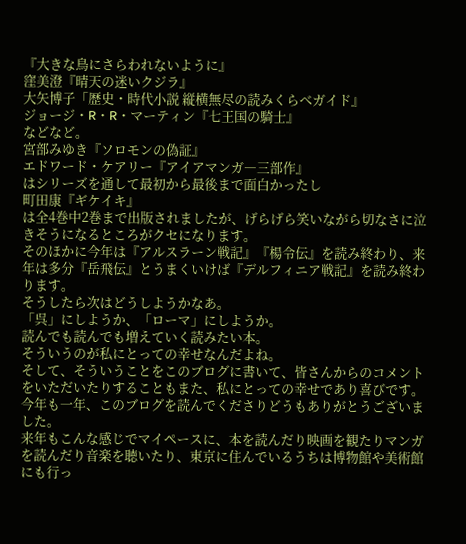『大きな鳥にさらわれないように』
窪美澄『晴天の迷いクジラ』
大矢博子「歴史・時代小説 縦横無尽の読みくらべガイド』
ジョージ・R・R・マーティン『七王国の騎士』
などなど。
宮部みゆき『ソロモンの偽証』
エドワード・ケアリー『アイアマンガ―三部作』
はシリーズを通して最初から最後まで面白かったし
町田康『ギケイキ』
は全4巻中2巻まで出版されましたが、げらげら笑いながら切なさに泣きそうになるところがクセになります。
そのほかに今年は『アルスラーン戦記』『楊令伝』を読み終わり、来年は多分『岳飛伝』とうまくいけば『デルフィニア戦記』を読み終わります。
そうしたら次はどうしようかなあ。
「呉」にしようか、「ローマ」にしようか。
読んでも読んでも増えていく読みたい本。
そういうのが私にとっての幸せなんだよね。
そして、そういうことをこのブログに書いて、皆さんからのコメントをいただいたりすることもまた、私にとっての幸せであり喜びです。
今年も一年、このブログを読んでくださりどうもありがとうございました。
来年もこんな感じでマイペースに、本を読んだり映画を観たりマンガを読んだり音楽を聴いたり、東京に住んでいるうちは博物館や美術館にも行っ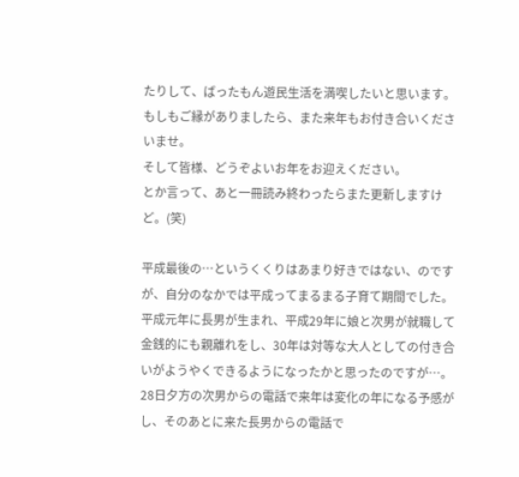たりして、ばったもん遊民生活を満喫したいと思います。
もしもご縁がありましたら、また来年もお付き合いくださいませ。
そして皆様、どうぞよいお年をお迎えください。
とか言って、あと一冊読み終わったらまた更新しますけど。(笑)

平成最後の…というくくりはあまり好きではない、のですが、自分のなかでは平成ってまるまる子育て期間でした。
平成元年に長男が生まれ、平成29年に娘と次男が就職して金銭的にも親離れをし、30年は対等な大人としての付き合いがようやくできるようになったかと思ったのですが…。
28日夕方の次男からの電話で来年は変化の年になる予感がし、そのあとに来た長男からの電話で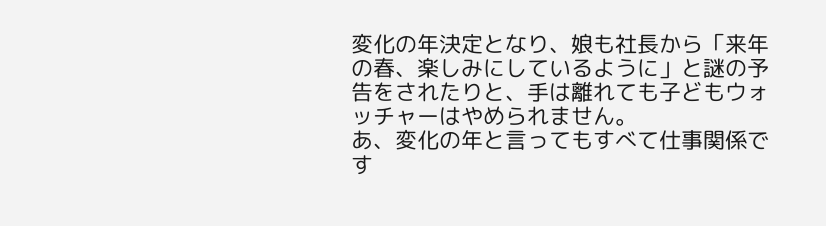変化の年決定となり、娘も社長から「来年の春、楽しみにしているように」と謎の予告をされたりと、手は離れても子どもウォッチャーはやめられません。
あ、変化の年と言ってもすべて仕事関係です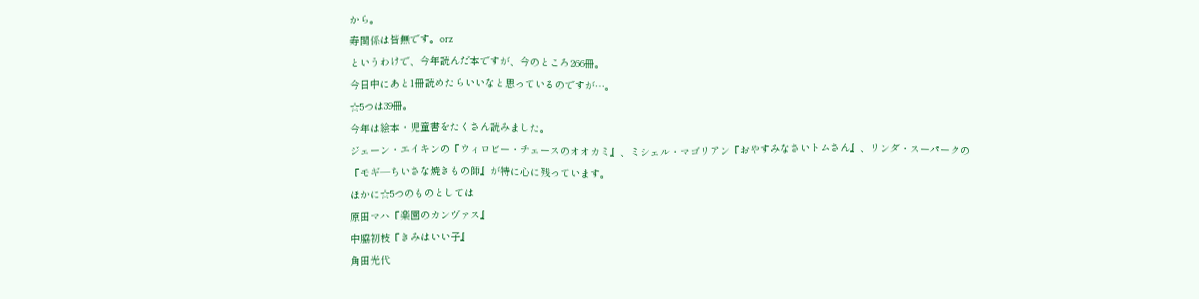から。
寿関係は皆無です。orz
というわけで、今年読んだ本ですが、今のところ266冊。
今日中にあと1冊読めたらいいなと思っているのですが…。
☆5つは39冊。
今年は絵本・児童書をたくさん読みました。
ジェーン・エイキンの『ウィロビー・チェースのオオカミ』、ミシェル・マゴリアン『おやすみなさいトムさん』、リンダ・スーパークの『モギ―ちいさな焼きもの師』が特に心に残っています。
ほかに☆5つのものとしては
原田マハ『楽園のカンヴァス』
中脇初枝『きみはいい子』
角田光代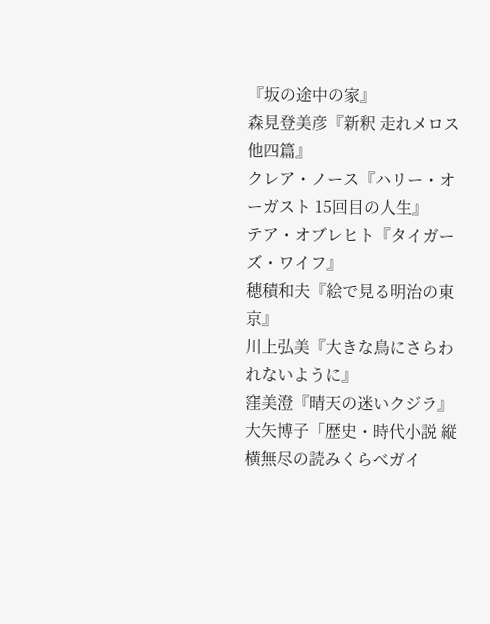『坂の途中の家』
森見登美彦『新釈 走れメロス 他四篇』
クレア・ノース『ハリー・オーガスト 15回目の人生』
テア・オブレヒト『タイガーズ・ワイフ』
穂積和夫『絵で見る明治の東京』
川上弘美『大きな鳥にさらわれないように』
窪美澄『晴天の迷いクジラ』
大矢博子「歴史・時代小説 縦横無尽の読みくらべガイ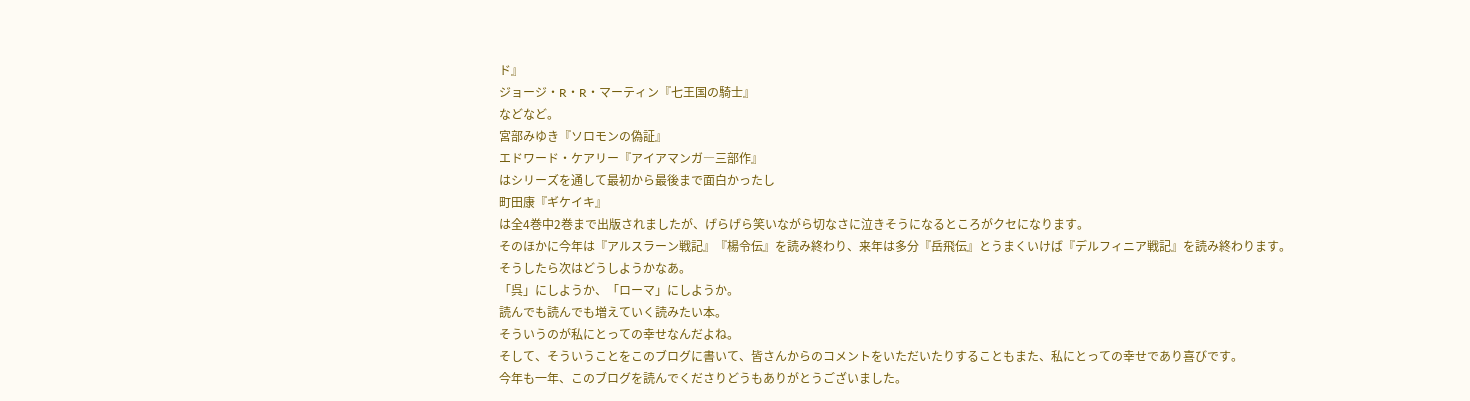ド』
ジョージ・R・R・マーティン『七王国の騎士』
などなど。
宮部みゆき『ソロモンの偽証』
エドワード・ケアリー『アイアマンガ―三部作』
はシリーズを通して最初から最後まで面白かったし
町田康『ギケイキ』
は全4巻中2巻まで出版されましたが、げらげら笑いながら切なさに泣きそうになるところがクセになります。
そのほかに今年は『アルスラーン戦記』『楊令伝』を読み終わり、来年は多分『岳飛伝』とうまくいけば『デルフィニア戦記』を読み終わります。
そうしたら次はどうしようかなあ。
「呉」にしようか、「ローマ」にしようか。
読んでも読んでも増えていく読みたい本。
そういうのが私にとっての幸せなんだよね。
そして、そういうことをこのブログに書いて、皆さんからのコメントをいただいたりすることもまた、私にとっての幸せであり喜びです。
今年も一年、このブログを読んでくださりどうもありがとうございました。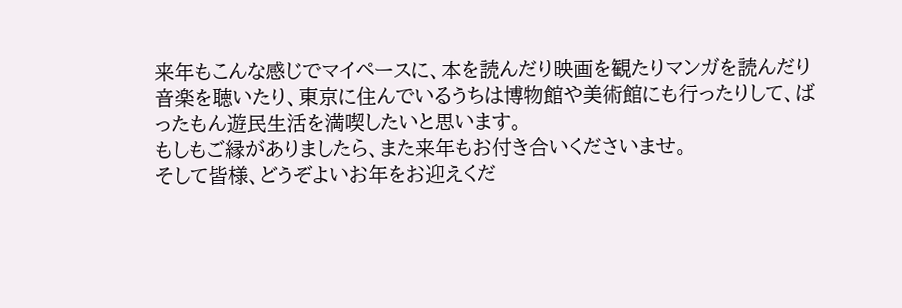来年もこんな感じでマイペースに、本を読んだり映画を観たりマンガを読んだり音楽を聴いたり、東京に住んでいるうちは博物館や美術館にも行ったりして、ばったもん遊民生活を満喫したいと思います。
もしもご縁がありましたら、また来年もお付き合いくださいませ。
そして皆様、どうぞよいお年をお迎えくだ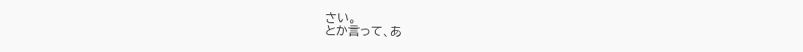さい。
とか言って、あ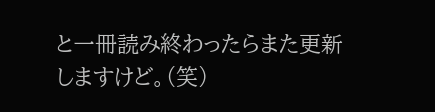と一冊読み終わったらまた更新しますけど。(笑)